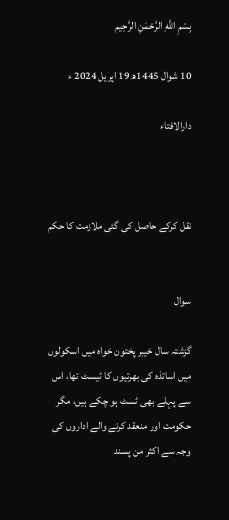بِسْمِ اللَّهِ الرَّحْمَنِ الرَّحِيم

10 شوال 1445ھ 19 اپریل 2024 ء

دارالافتاء



نقل کرکے حاصل کی گئی ملازمت کا حکم


سوال

گزشتہ سال خیبر پختون خواہ میں اسکولوں میں اساتذہ کی بھرتیوں کا ٹیسٹ تھا، اس سے پہلے بھی ٹسٹ ہو چکے ہیں، مگر حکومت اور منعقد کرنے والے اداروں کی وجہ سے اکثر من پسند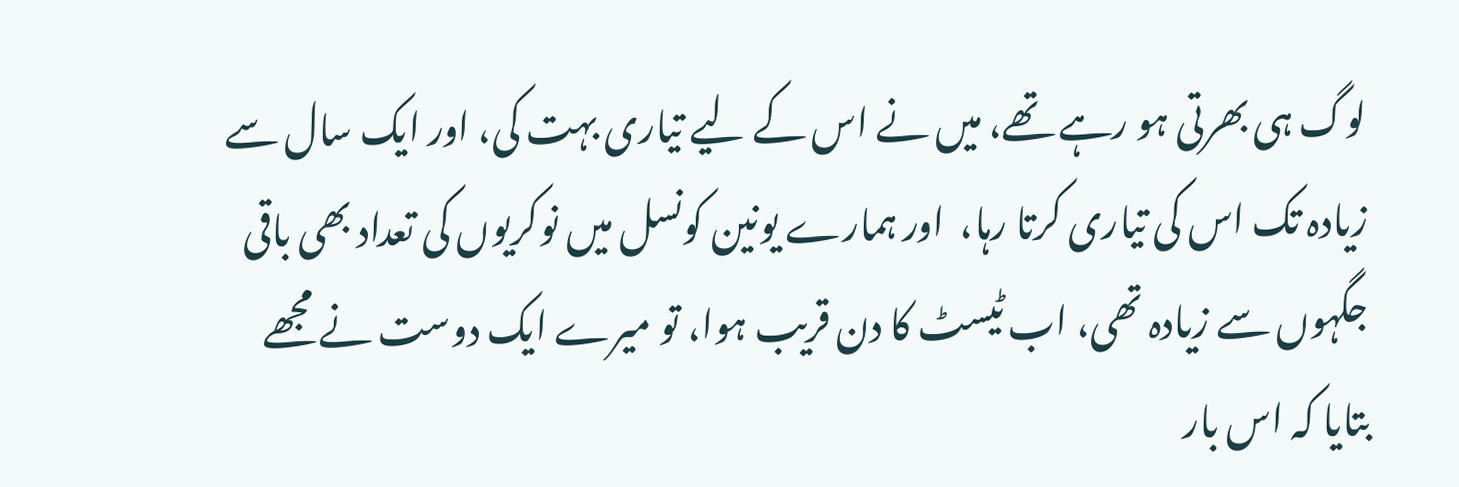لوگ ہی بھرتی ہو رہے تھے، میں نے اس کے لیے تیاری بہت کی، اور ایک سال سے زیادہ تک اس کی تیاری کرتا رہا،  اور ہمارے یونین کونسل میں نوکریوں کی تعداد بھی باقی جگہوں سے زیادہ تھی، اب ٹیسٹ کا دن قریب ہوا، تو میرے ایک دوست نے مجھے بتایا کہ اس بار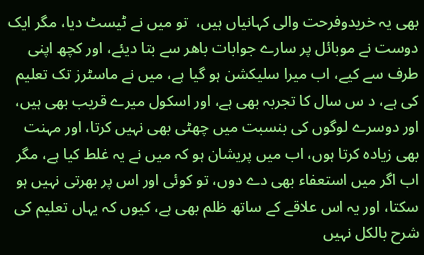بھی یہ خریدوفرحت والی کہانیاں ہیں،  تو میں نے ٹیسٹ دیا، مگر ایک دوست نے موبائل پر سارے جوابات باھر سے بتا دیئے، اور کچھ اپنی طرف سے کیے، اب میرا سلیکشن ہو گیا ہے، میں نے ماسٹرز تک تعلیم کی ہے، د س سال کا تجربہ بھی ہے، اور اسکول میرے قریب بھی ہیں، اور دوسرے لوگوں کی بنسبت میں چھٹی بھی نہیں کرتا، اور مہنت بھی زیادہ کرتا ہوں، اب میں پریشان ہو کہ میں نے یہ غلط کیا ہے، مگر اب اگر میں استعفاء بھی دے دوں، تو کوئی اور اس پر بھرتی نہیں ہو سکتا، اور یہ اس علاقے کے ساتھ ظلم بھی ہے، کیوں کہ یہاں تعلیم کی شرح بالکل نہیں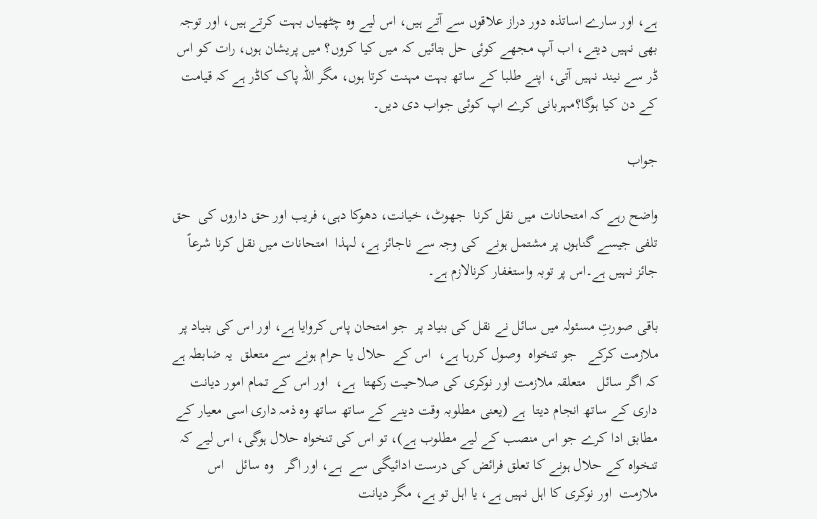ہے، اور سارے اساتذہ دور دراز علاقوں سے آتے ہیں، اس لیے وہ چٹھیاں بہت کرتے ہیں، اور توجہ بھی نہیں دیتے، اب آپ مجھے کوئی حل بتائیں کہ میں کیا کروں؟ میں پریشان ہوں، رات کو اس ڈر سے نیند نہیں آتی، اپنے طلبا کے ساتھ بہت مہنت کرتا ہوں، مگر اللہ پاک کاڈر ہے کہ قیامت کے دن کیا ہوگا؟مہربانی کرے اپ کوئی جواب دی دیں۔

جواب

واضح رہے کہ امتحانات میں نقل کرنا  جھوٹ، خیانت، دھوکا دہی، فریب اور حق داروں کی  حق تلفی جیسے گناہوں پر مشتمل ہونے  کی وجہ سے ناجائز ہے، لہذا  امتحانات میں نقل کرنا شرعاً جائز نہیں ہے۔اس پر توبہ واستغفار کرنالازم ہے۔

باقی صورتِ مسئولہ میں سائل نے نقل کی بنیاد پر  جو امتحان پاس کروایا ہے، اور اس کی بنیاد پر   ملازمت کرکے   جو تنخواہ  وصول کررہا ہے،  اس کے  حلال یا حرام ہونے سے متعلق  یہ ضابطہ ہے کہ اگر سائل   متعلقہ ملازمت اور نوکری کی صلاحیت رکھتا  ہے،  اور اس کے تمام امور دیانت داری کے ساتھ انجام دیتا  ہے (یعنی مطلوبہ وقت دینے کے ساتھ ساتھ وہ ذمہ داری اسی معیار کے مطابق ادا کرے جو اس منصب کے لیے مطلوب ہے)، تو اس کی تنخواہ حلال ہوگی، اس لیے کہ تنخواہ کے حلال ہونے کا تعلق فرائض کی درست ادائیگی سے  ہے، اور اگر   وہ سائل   اس ملازمت  اور نوکری کا اہل نہیں ہے، یا اہل تو ہے، مگر دیانت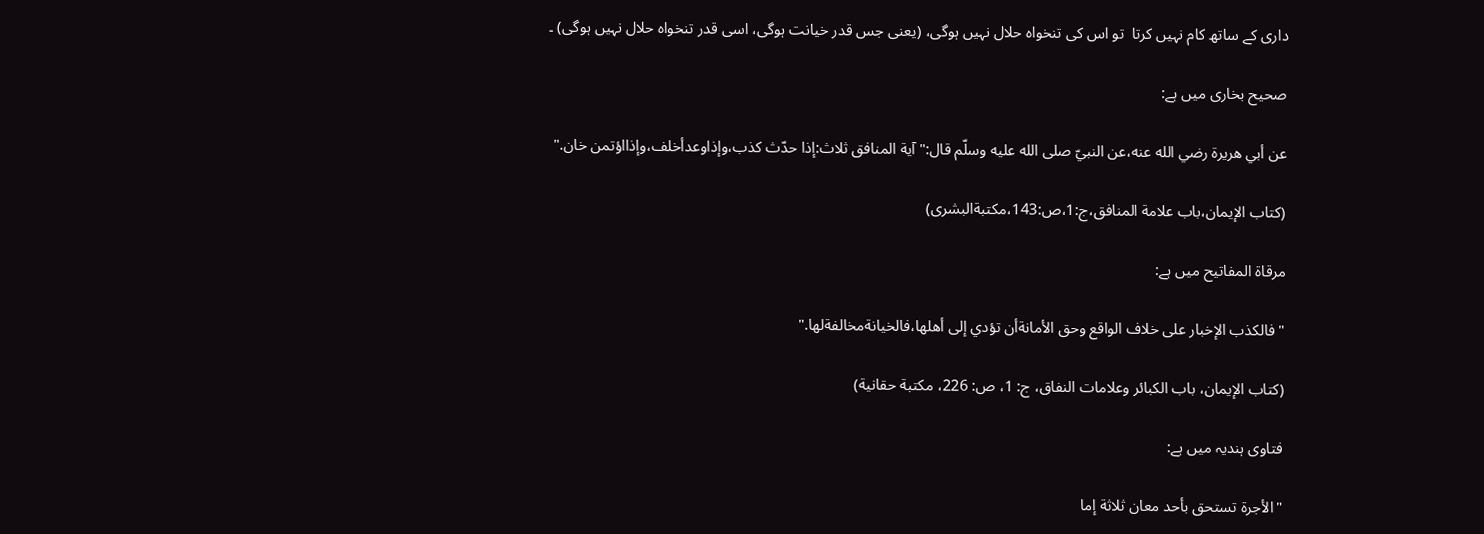داری کے ساتھ کام نہیں کرتا  تو اس کی تنخواہ حلال نہیں ہوگی، (یعنی جس قدر خیانت ہوگی، اسی قدر تنخواہ حلال نہیں ہوگی) ۔

صحیح بخاری میں ہے:

عن أبي هريرة رضي الله عنه،عن النبيّ صلى الله عليه وسلّم قال:"آية المنافق ثلاث:إذا حدّث كذب،وإذاوعدأخلف،وإذااؤتمن خان."

(كتاب الإيمان،باب علامة المنافق،ج:1،ص:143،مكتبةالبشرى)

مرقاۃ المفاتیح میں ہے:

"فالكذب الإخبار على خلاف الواقع وحق الأمانةأن تؤدي إلى أهلها،فالخيانةمخالفةلها."

(كتاب الإيمان، باب الكبائر وعلامات النفاق، ج: 1، ص: 226، مكتبة حقانية)

فتاوی ہندیہ میں ہے:

"الأجرة تستحق بأحد معان ثلاثة إما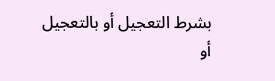بشرط التعجيل أو بالتعجيل أو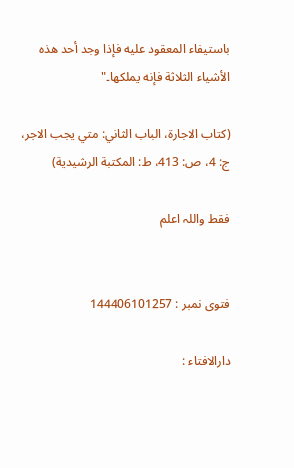باستيفاء المعقود عليه فإذا وجد أحد هذه الأشياء الثلاثة فإنه يملكها۔"

(كتاب الاجارة، الباب الثاني: متي يجب الاجر، ج: 4، ص: 413، ط: المكتبة الرشيدية)

فقط واللہ اعلم


فتوی نمبر : 144406101257

دارالافتاء :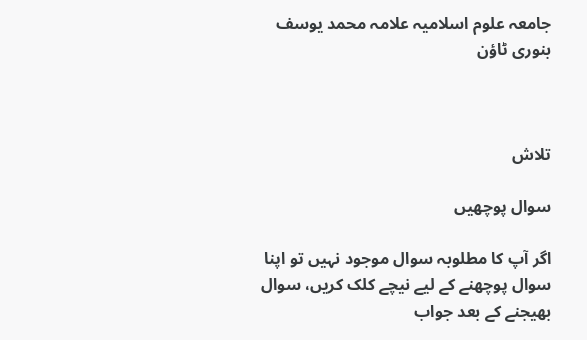جامعہ علوم اسلامیہ علامہ محمد یوسف بنوری ٹاؤن



تلاش

سوال پوچھیں

اگر آپ کا مطلوبہ سوال موجود نہیں تو اپنا سوال پوچھنے کے لیے نیچے کلک کریں، سوال بھیجنے کے بعد جواب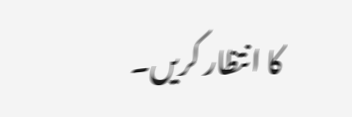کا انتظار کریں۔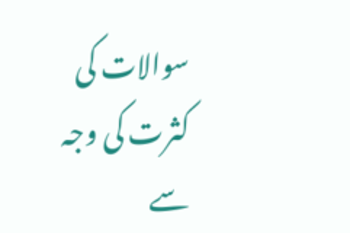سوالات کی کثرت کی وجہ سے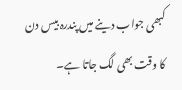کبھی جواب دینے میں پندرہ بیس دن کا وقت بھی لگ جاتا ہے۔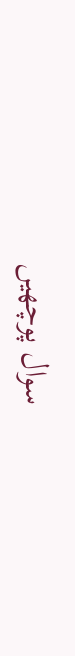سوال پوچھیں